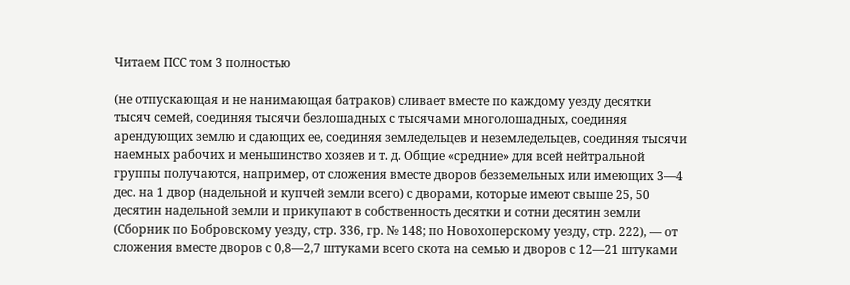Читаем ПСС том 3 полностью

(не отпускающая и не нанимающая батраков) сливает вместе по каждому уезду десятки тысяч семей, соединяя тысячи безлошадных с тысячами многолошадных, соединяя арендующих землю и сдающих ее, соединяя земледельцев и неземледельцев, соединяя тысячи наемных рабочих и меньшинство хозяев и т. д. Общие «средние» для всей нейтральной группы получаются, например, от сложения вместе дворов безземельных или имеющих 3—4 дес. на 1 двор (надельной и купчей земли всего) с дворами, которые имеют свыше 25, 50 десятин надельной земли и прикупают в собственность десятки и сотни десятин земли (Сборник по Бобровскому уезду, стр. 336, гр. № 148; по Новохоперскому уезду, стр. 222), — от сложения вместе дворов с 0,8—2,7 штуками всего скота на семью и дворов с 12—21 штуками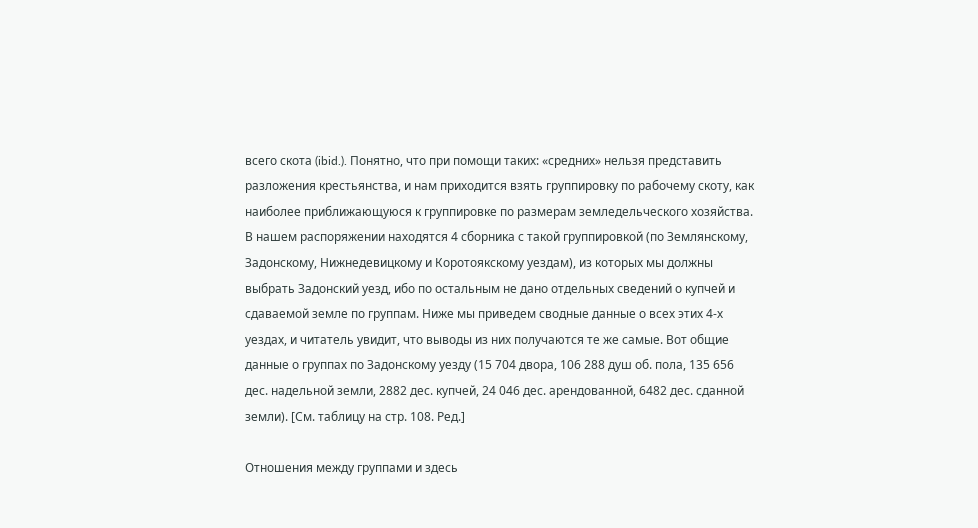всего скота (ibid.). Понятно, что при помощи таких: «средних» нельзя представить разложения крестьянства, и нам приходится взять группировку по рабочему скоту, как наиболее приближающуюся к группировке по размерам земледельческого хозяйства. В нашем распоряжении находятся 4 сборника с такой группировкой (по Землянскому, Задонскому, Нижнедевицкому и Коротоякскому уездам), из которых мы должны выбрать Задонский уезд, ибо по остальным не дано отдельных сведений о купчей и сдаваемой земле по группам. Ниже мы приведем сводные данные о всех этих 4-х уездах, и читатель увидит, что выводы из них получаются те же самые. Вот общие данные о группах по Задонскому уезду (15 704 двора, 106 288 душ об. пола, 135 656 дес. надельной земли, 2882 дес. купчей, 24 046 дес. арендованной, 6482 дес. сданной земли). [См. таблицу на стр. 108. Ред.]

Отношения между группами и здесь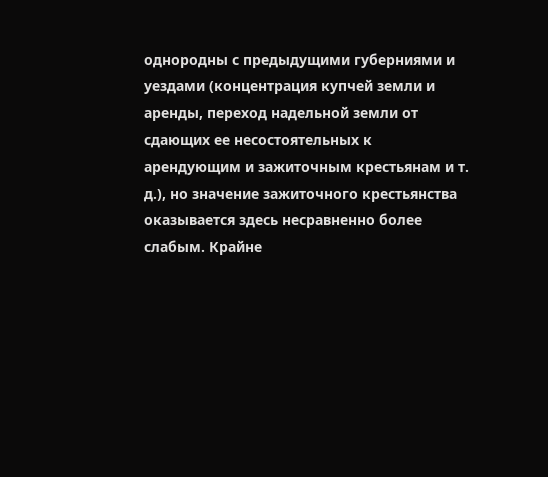однородны с предыдущими губерниями и уездами (концентрация купчей земли и аренды, переход надельной земли от сдающих ее несостоятельных к арендующим и зажиточным крестьянам и т. д.), но значение зажиточного крестьянства оказывается здесь несравненно более слабым. Крайне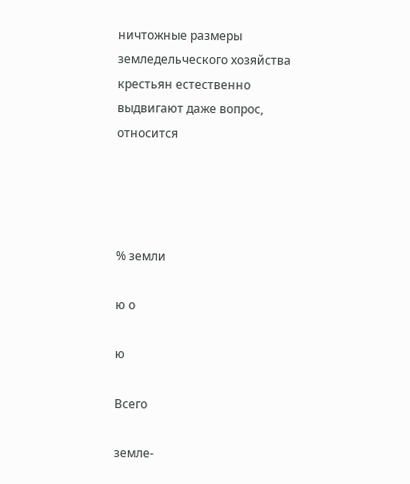ничтожные размеры земледельческого хозяйства крестьян естественно выдвигают даже вопрос, относится




% земли

ю о

ю

Всего

земле-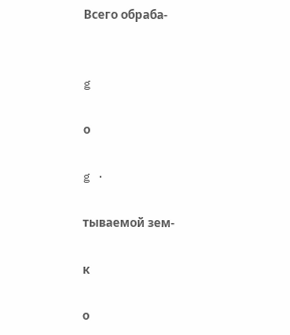Всего обраба-


g

о

g ·

тываемой зем-

к

о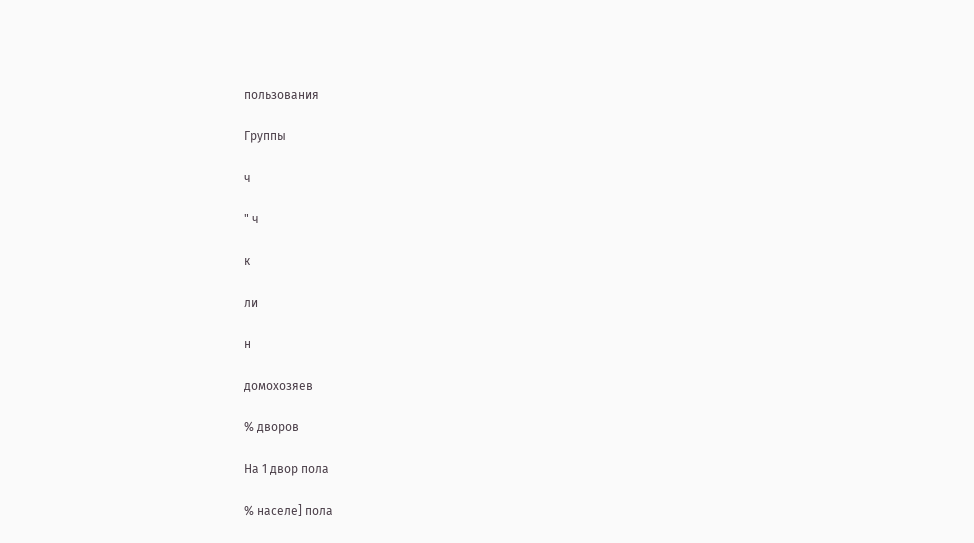пользования

Группы

ч

" ч

к

ли

н

домохозяев

% дворов

На 1 двор пола

% населе] пола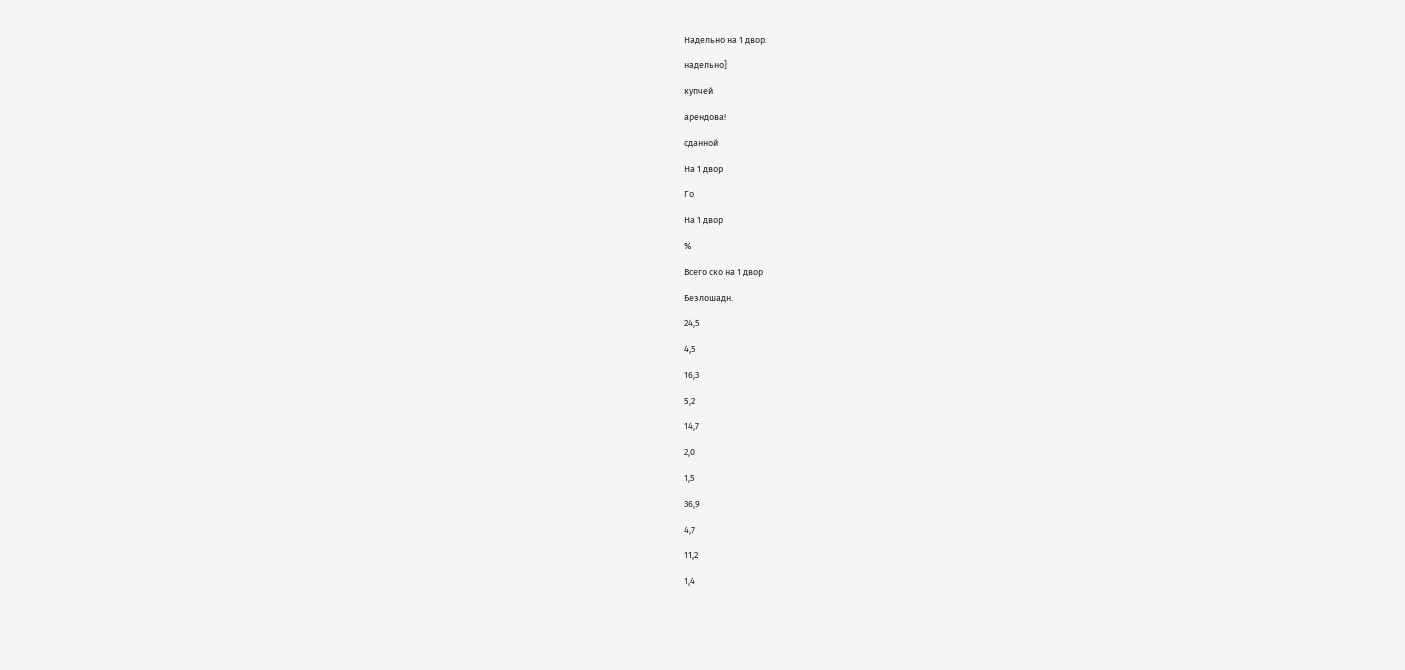Надельно на 1 двор.

надельно]

купчей

арендова!

сданной

На 1 двор

Го

На 1 двор

%

Всего ско на 1 двор

Безлошадн.

24,5

4,5

16,3

5,2

14,7

2,0

1,5

36,9

4,7

11,2

1,4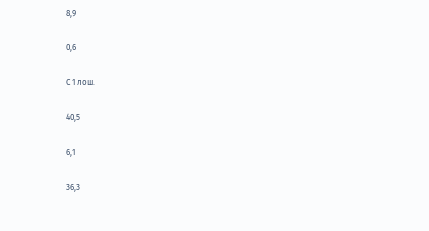8,9

0,6

С 1 лош.

40,5

6,1

36,3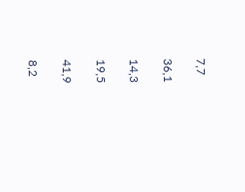7,7

36,1

14,3

19,5

41,9

8,2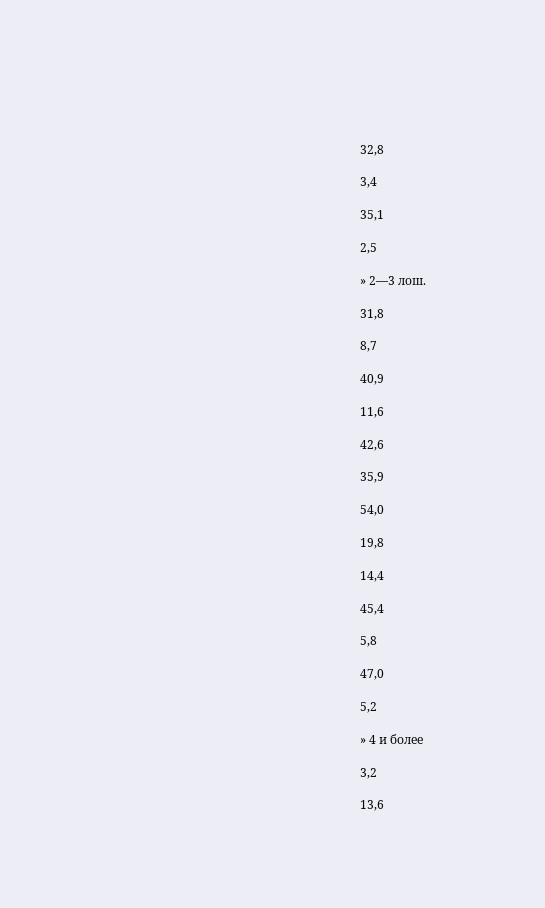32,8

3,4

35,1

2,5

» 2—3 лош.

31,8

8,7

40,9

11,6

42,6

35,9

54,0

19,8

14,4

45,4

5,8

47,0

5,2

» 4 и более

3,2

13,6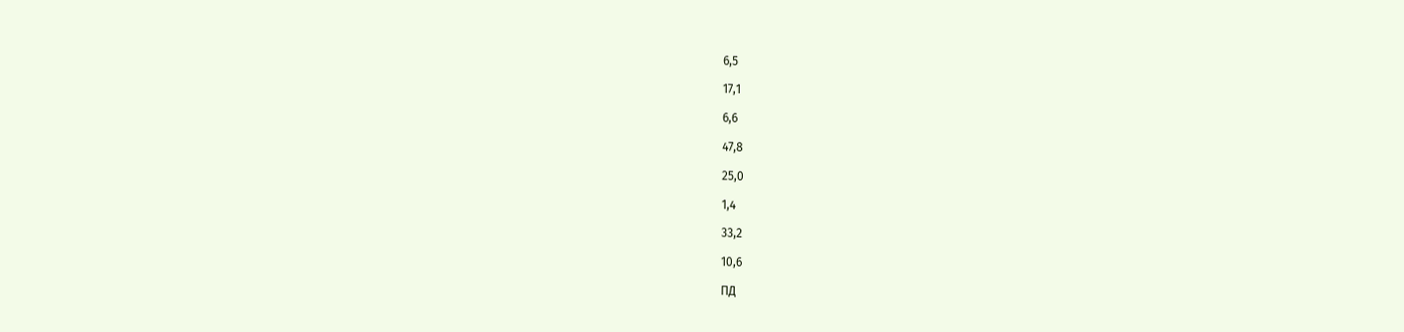6,5

17,1

6,6

47,8

25,0

1,4

33,2

10,6

ПД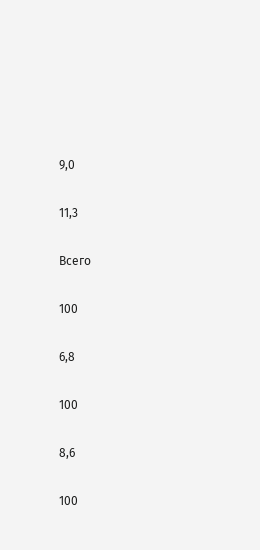9,0

11,3

Всего

100

6,8

100

8,6

100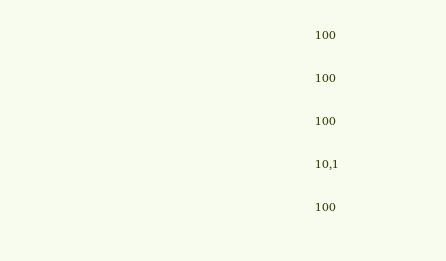100

100

100

10,1

100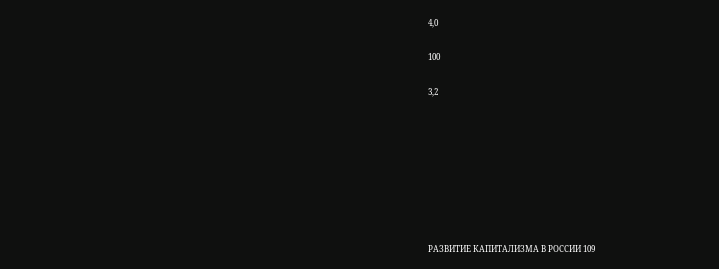4,0

100

3,2








РАЗВИТИЕ КАПИТАЛИЗМА В РОССИИ 109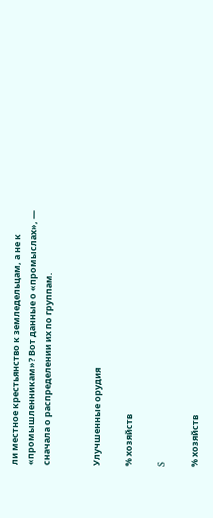ли местное крестьянство к земледельцам, а не к «промышленникам»? Вот данные о «промыслах», — сначала о распределении их по группам.


Улучшенные орудия

% хозяйств

S

% хозяйств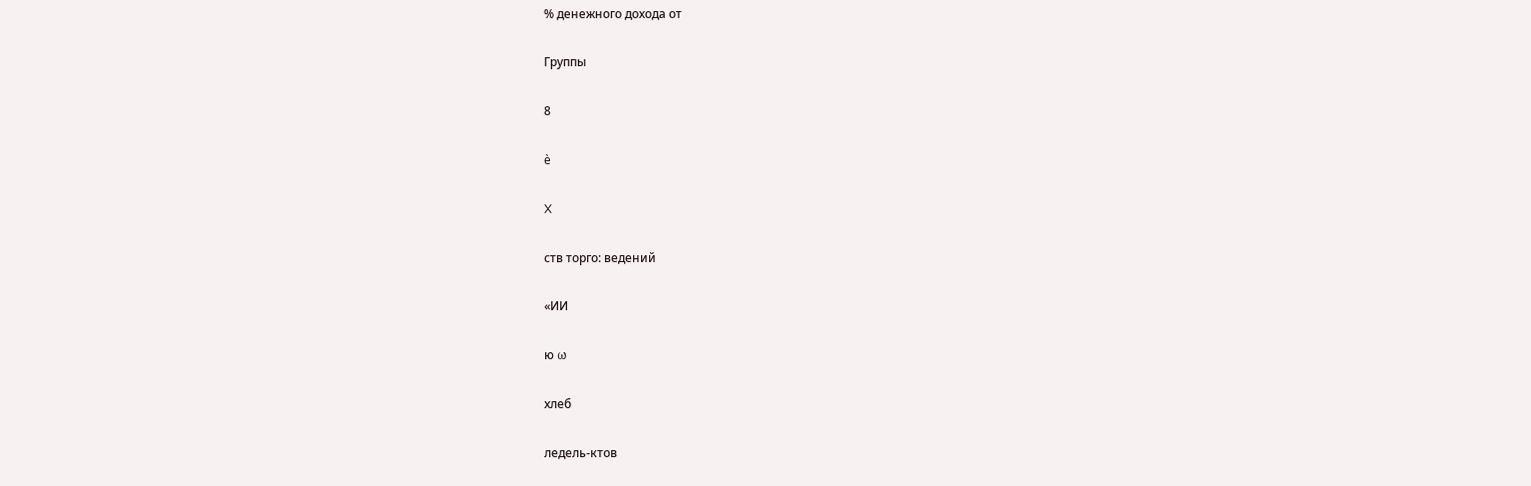% денежного дохода от

Группы

8

è

X

ств торго: ведений

«ИИ

ю ω

хлеб

ледель-ктов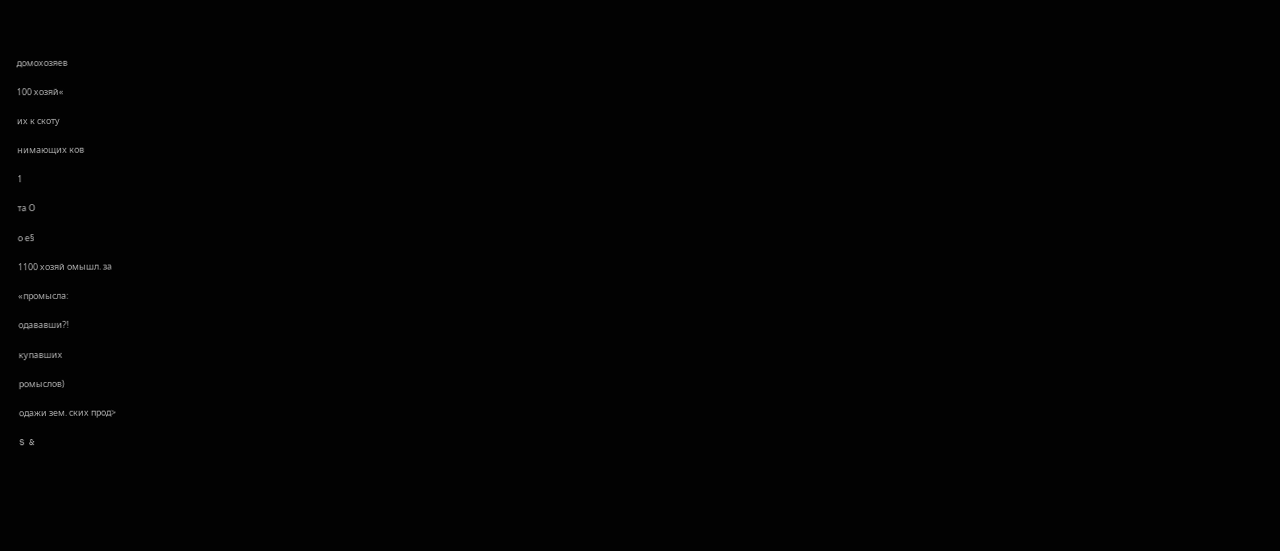домохозяев

100 хозяй«

их к скоту

нимающих ков

1

та О

о е§

1100 хозяй омышл. за

«промысла:

одававши?!

купавших

ромыслов)

одажи зем. ских прод>

S &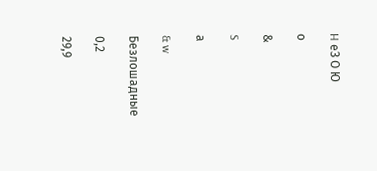H еЗ О Ю

о

&

S

а

& w

Безлошадные

0,2

29,9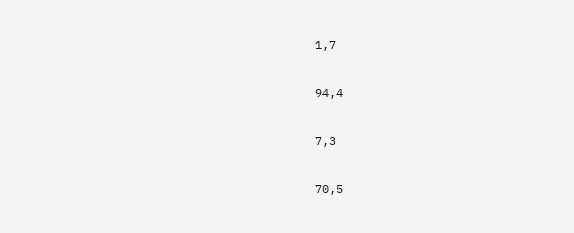1,7

94,4

7,3

70,5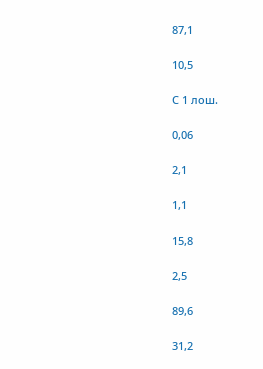87,1

10,5

С 1 лош.

0,06

2,1

1,1

15,8

2,5

89,6

31,2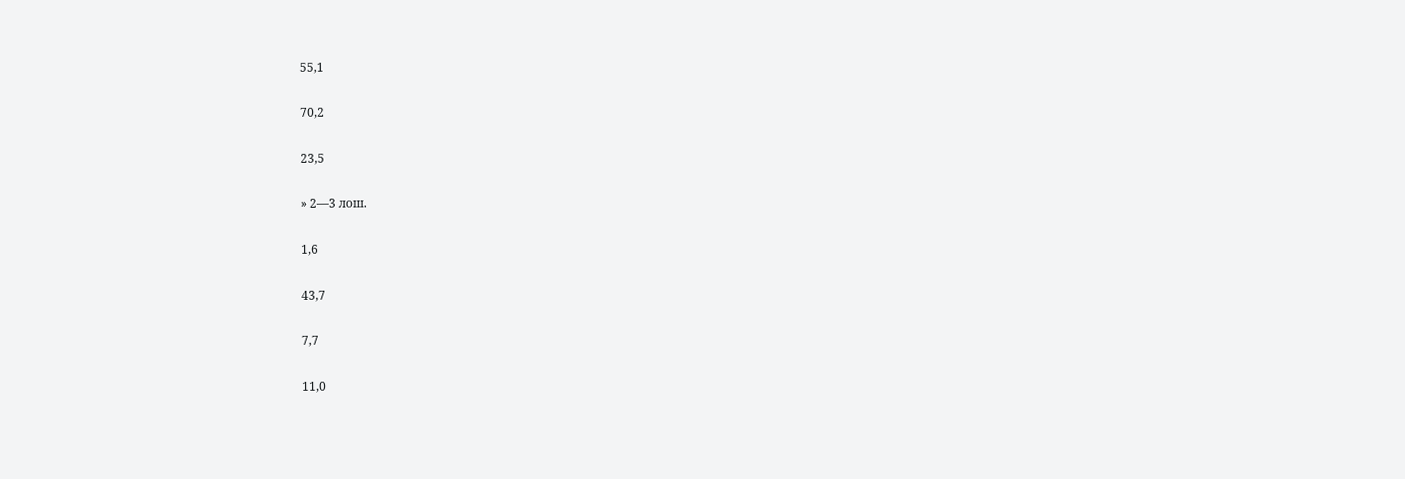55,1

70,2

23,5

» 2—3 лош.

1,6

43,7

7,7

11,0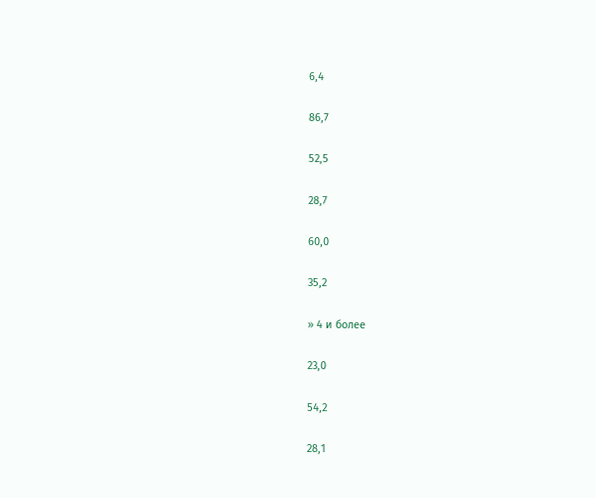6,4

86,7

52,5

28,7

60,0

35,2

» 4 и более

23,0

54,2

28,1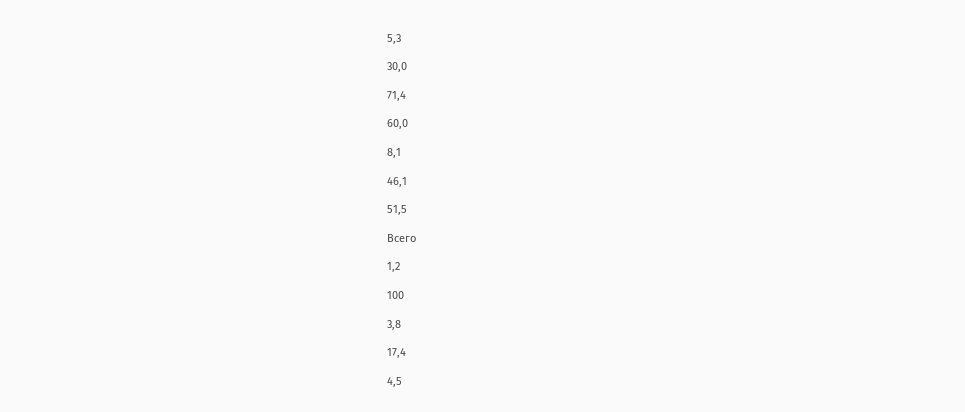5,3

30,0

71,4

60,0

8,1

46,1

51,5

Всего

1,2

100

3,8

17,4

4,5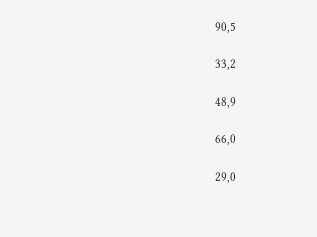90,5

33,2

48,9

66,0

29,0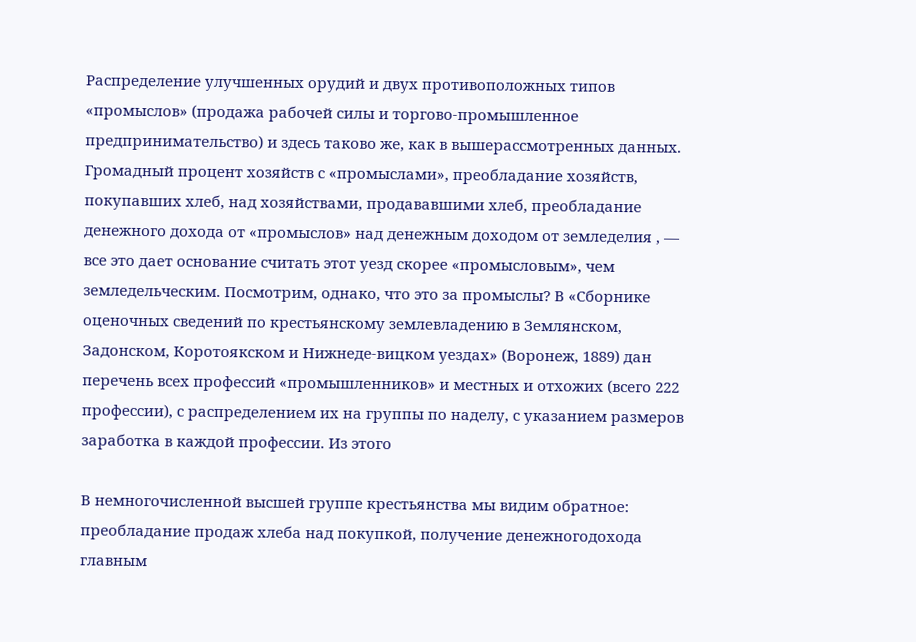Распределение улучшенных орудий и двух противоположных типов «промыслов» (продажа рабочей силы и торгово-промышленное предпринимательство) и здесь таково же, как в вышерассмотренных данных. Громадный процент хозяйств с «промыслами», преобладание хозяйств, покупавших хлеб, над хозяйствами, продававшими хлеб, преобладание денежного дохода от «промыслов» над денежным доходом от земледелия , — все это дает основание считать этот уезд скорее «промысловым», чем земледельческим. Посмотрим, однако, что это за промыслы? В «Сборнике оценочных сведений по крестьянскому землевладению в Землянском, Задонском, Коротоякском и Нижнеде-вицком уездах» (Воронеж, 1889) дан перечень всех профессий «промышленников» и местных и отхожих (всего 222 профессии), с распределением их на группы по наделу, с указанием размеров заработка в каждой профессии. Из этого

В немногочисленной высшей группе крестьянства мы видим обратное: преобладание продаж хлеба над покупкой, получение денежногодохода главным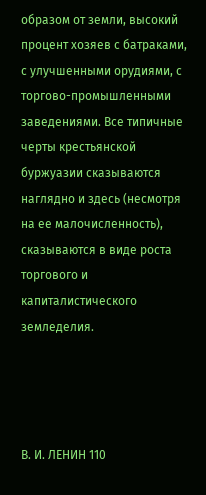образом от земли, высокий процент хозяев с батраками, с улучшенными орудиями, с торгово-промышленными заведениями. Все типичные черты крестьянской буржуазии сказываются наглядно и здесь (несмотря на ее малочисленность), сказываются в виде роста торгового и капиталистического земледелия.




В. И. ЛЕНИН 110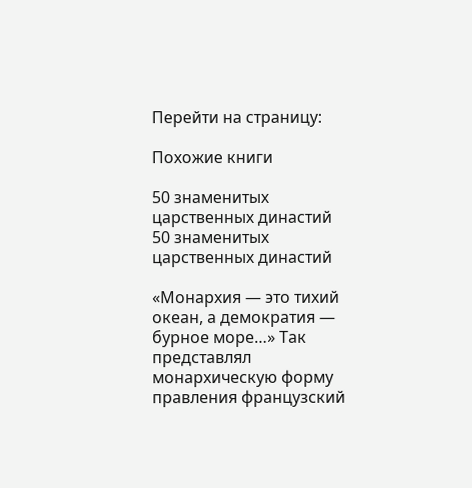Перейти на страницу:

Похожие книги

50 знаменитых царственных династий
50 знаменитых царственных династий

«Монархия — это тихий океан, а демократия — бурное море…» Так представлял монархическую форму правления французский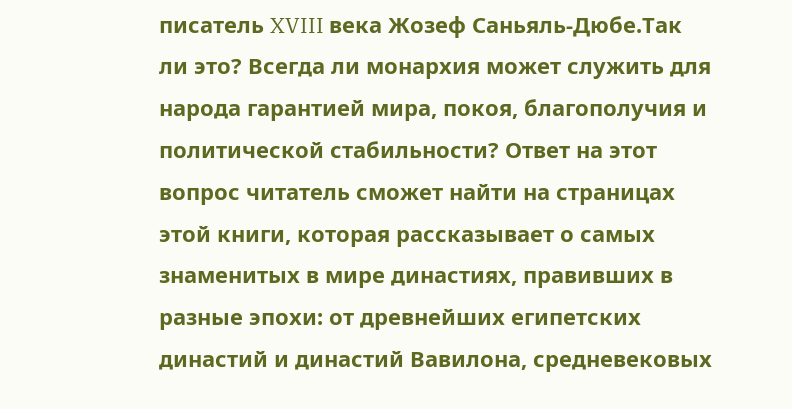писатель XVIII века Жозеф Саньяль-Дюбе.Так ли это? Всегда ли монархия может служить для народа гарантией мира, покоя, благополучия и политической стабильности? Ответ на этот вопрос читатель сможет найти на страницах этой книги, которая рассказывает о самых знаменитых в мире династиях, правивших в разные эпохи: от древнейших египетских династий и династий Вавилона, средневековых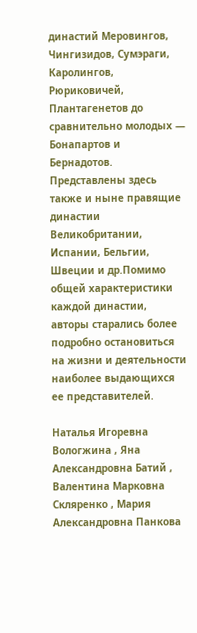династий Меровингов, Чингизидов, Сумэраги, Каролингов, Рюриковичей, Плантагенетов до сравнительно молодых — Бонапартов и Бернадотов. Представлены здесь также и ныне правящие династии Великобритании, Испании, Бельгии, Швеции и др.Помимо общей характеристики каждой династии, авторы старались более подробно остановиться на жизни и деятельности наиболее выдающихся ее представителей.

Наталья Игоревна Вологжина , Яна Александровна Батий , Валентина Марковна Скляренко , Мария Александровна Панкова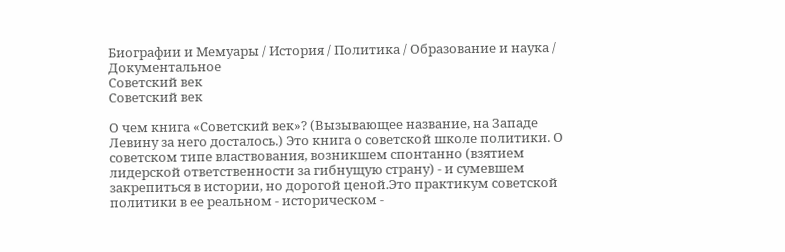Биографии и Мемуары / История / Политика / Образование и наука / Документальное
Советский век
Советский век

О чем книга «Советский век»? (Вызывающее название, на Западе Левину за него досталось.) Это книга о советской школе политики. О советском типе властвования, возникшем спонтанно (взятием лидерской ответственности за гибнущую страну) - и сумевшем закрепиться в истории, но дорогой ценой.Это практикум советской политики в ее реальном - историческом -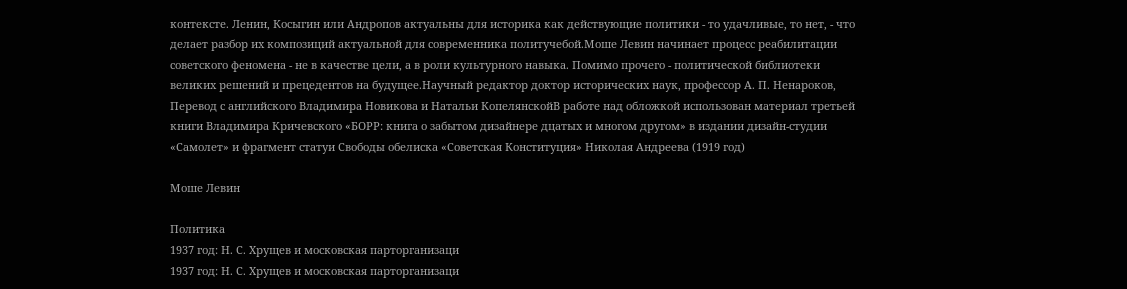контексте. Ленин, Косыгин или Андропов актуальны для историка как действующие политики - то удачливые, то нет, - что делает разбор их композиций актуальной для современника политучебой.Моше Левин начинает процесс реабилитации советского феномена - не в качестве цели, а в роли культурного навыка. Помимо прочего - политической библиотеки великих решений и прецедентов на будущее.Научный редактор доктор исторических наук, профессор А. П. Ненароков, Перевод с английского Владимира Новикова и Натальи КопелянскойВ работе над обложкой использован материал третьей книги Владимира Кричевского «БОРР: книга о забытом дизайнере дцатых и многом другом» в издании дизайн-студии «Самолет» и фрагмент статуи Свободы обелиска «Советская Конституция» Николая Андреева (1919 год)

Моше Левин

Политика
1937 год: Н. С. Хрущев и московская парторганизаци
1937 год: Н. С. Хрущев и московская парторганизаци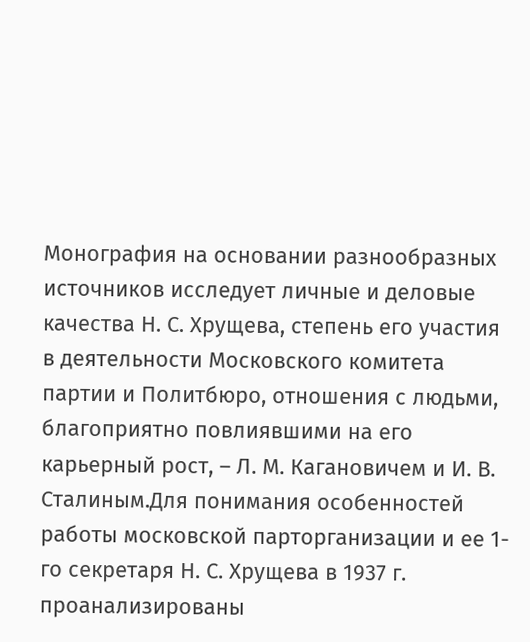Монография на основании разнообразных источников исследует личные и деловые качества Н. С. Хрущева, степень его участия в деятельности Московского комитета партии и Политбюро, отношения с людьми, благоприятно повлиявшими на его карьерный рост, – Л. М. Кагановичем и И. В. Сталиным.Для понимания особенностей работы московской парторганизации и ее 1-го секретаря Н. С. Хрущева в 1937 г. проанализированы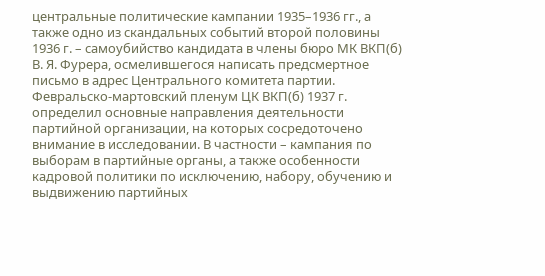центральные политические кампании 1935–1936 гг., а также одно из скандальных событий второй половины 1936 г. – самоубийство кандидата в члены бюро МК ВКП(б) В. Я. Фурера, осмелившегося написать предсмертное письмо в адрес Центрального комитета партии. Февральско-мартовский пленум ЦК ВКП(б) 1937 г. определил основные направления деятельности партийной организации, на которых сосредоточено внимание в исследовании. В частности – кампания по выборам в партийные органы, а также особенности кадровой политики по исключению, набору, обучению и выдвижению партийных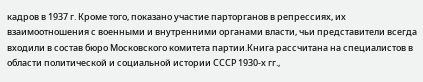кадров в 1937 г. Кроме того, показано участие парторганов в репрессиях, их взаимоотношения с военными и внутренними органами власти, чьи представители всегда входили в состав бюро Московского комитета партии.Книга рассчитана на специалистов в области политической и социальной истории СССР 1930-х гг.,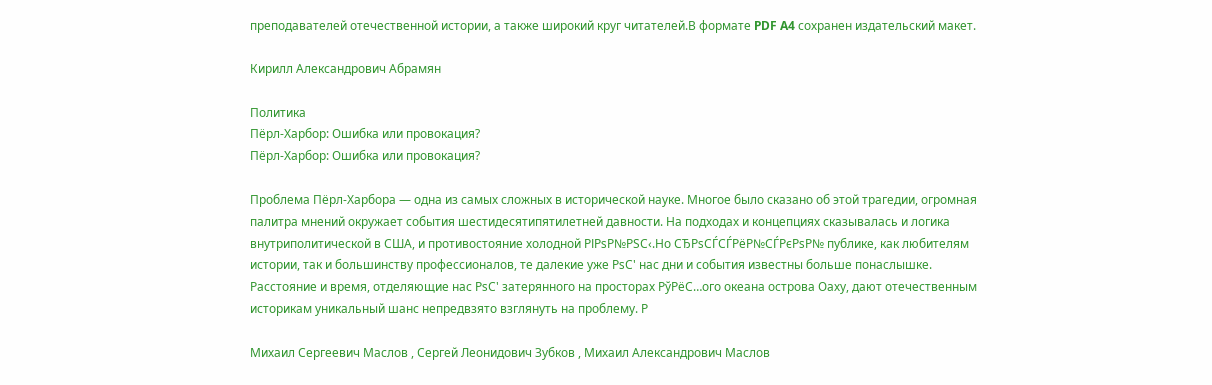преподавателей отечественной истории, а также широкий круг читателей.В формате PDF A4 сохранен издательский макет.

Кирилл Александрович Абрамян

Политика
Пёрл-Харбор: Ошибка или провокация?
Пёрл-Харбор: Ошибка или провокация?

Проблема Пёрл-Харбора — одна из самых сложных в исторической науке. Многое было сказано об этой трагедии, огромная палитра мнений окружает события шестидесятипятилетней давности. На подходах и концепциях сказывалась и логика внутриполитической в США, и противостояние холодной РІРѕР№РЅС‹.Но СЂРѕСЃСЃРёР№СЃРєРѕР№ публике, как любителям истории, так и большинству профессионалов, те далекие уже РѕС' нас дни и события известны больше понаслышке. Расстояние и время, отделяющие нас РѕС' затерянного на просторах РўРёС…ого океана острова Оаху, дают отечественным историкам уникальный шанс непредвзято взглянуть на проблему. Р

Михаил Сергеевич Маслов , Сергей Леонидович Зубков , Михаил Александрович Маслов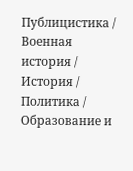Публицистика / Военная история / История / Политика / Образование и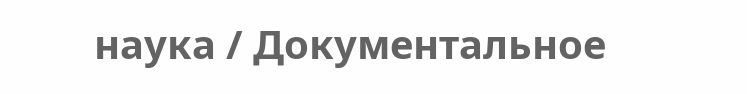наука / Документальное